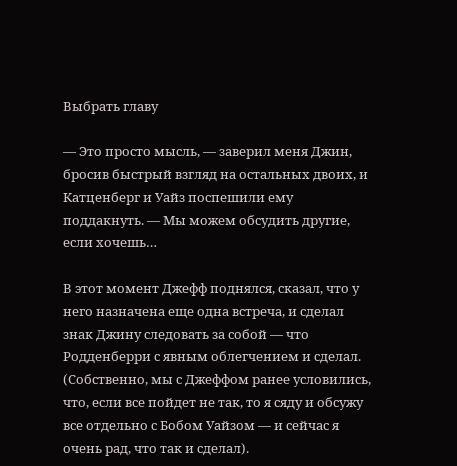Выбрать главу

— Это просто мысль, — заверил меня Джин, бросив быстрый взгляд на остальных двоих, и Катценберг и Уайз поспешили ему поддакнуть. — Мы можем обсудить другие, если хочешь…

В этот момент Джефф поднялся, сказал, что у него назначена еще одна встреча, и сделал знак Джину следовать за собой — что Родденберри с явным облегчением и сделал. (Собственно, мы с Джеффом ранее условились, что, если все пойдет не так, то я сяду и обсужу все отдельно с Бобом Уайзом — и сейчас я очень рад, что так и сделал).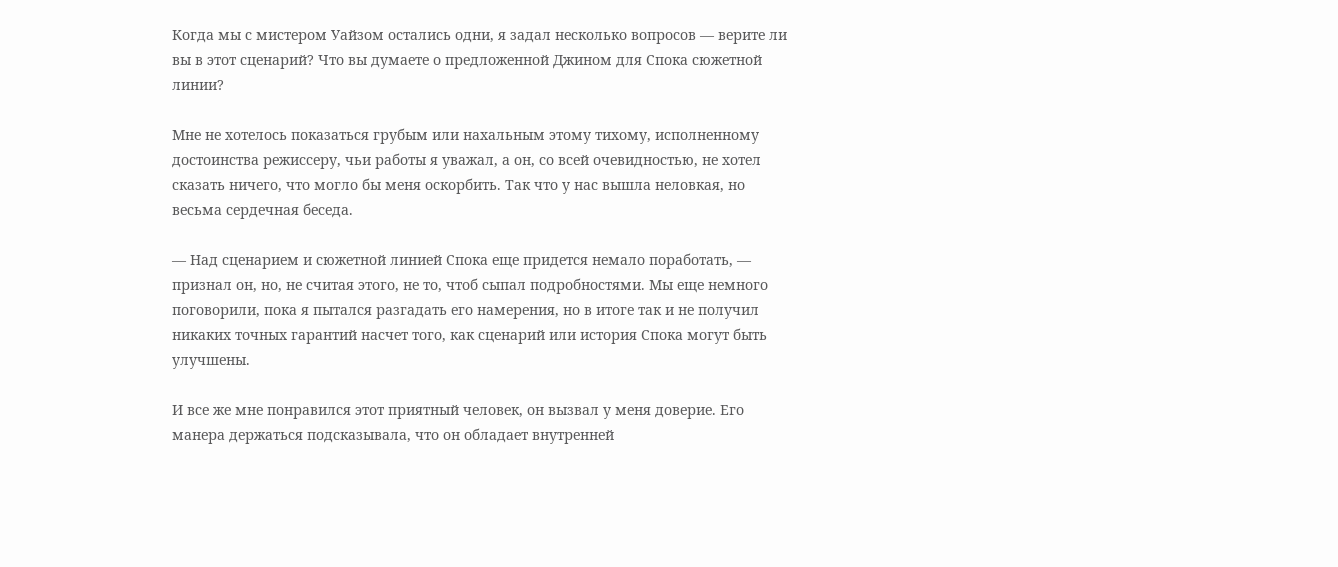Когда мы с мистером Уайзом остались одни, я задал несколько вопросов — верите ли вы в этот сценарий? Что вы думаете о предложенной Джином для Спока сюжетной линии?

Мне не хотелось показаться грубым или нахальным этому тихому, исполненному достоинства режиссеру, чьи работы я уважал, а он, со всей очевидностью, не хотел сказать ничего, что могло бы меня оскорбить. Так что у нас вышла неловкая, но весьма сердечная беседа.

— Над сценарием и сюжетной линией Спока еще придется немало поработать, — признал он, но, не считая этого, не то, чтоб сыпал подробностями. Мы еще немного поговорили, пока я пытался разгадать его намерения, но в итоге так и не получил никаких точных гарантий насчет того, как сценарий или история Спока могут быть улучшены.

И все же мне понравился этот приятный человек, он вызвал у меня доверие. Его манера держаться подсказывала, что он обладает внутренней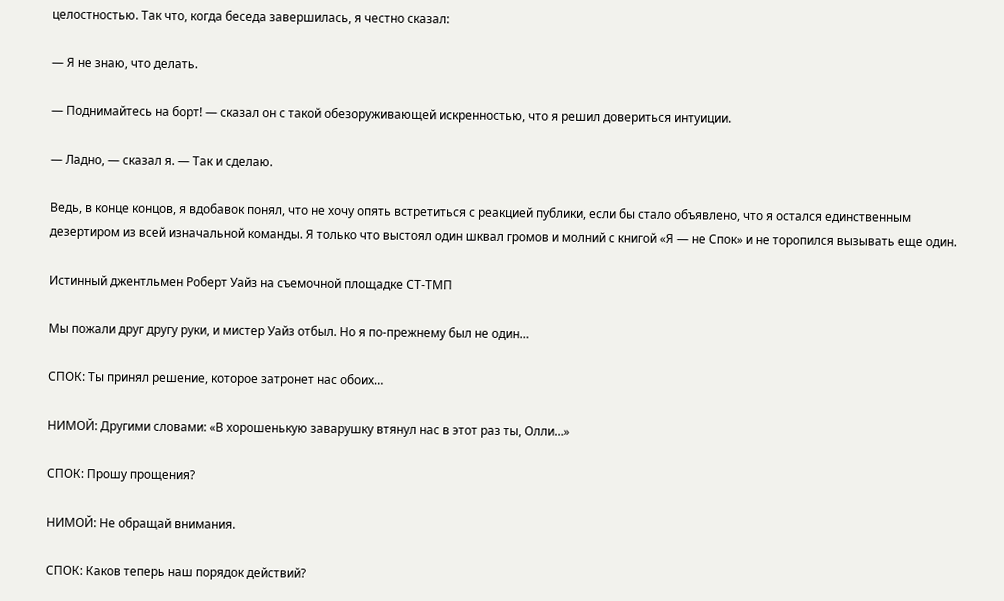целостностью. Так что, когда беседа завершилась, я честно сказал:

— Я не знаю, что делать.

— Поднимайтесь на борт! — сказал он с такой обезоруживающей искренностью, что я решил довериться интуиции.

— Ладно, — сказал я. — Так и сделаю.

Ведь, в конце концов, я вдобавок понял, что не хочу опять встретиться с реакцией публики, если бы стало объявлено, что я остался единственным дезертиром из всей изначальной команды. Я только что выстоял один шквал громов и молний с книгой «Я — не Спок» и не торопился вызывать еще один.

Истинный джентльмен Роберт Уайз на съемочной площадке СТ-ТМП

Мы пожали друг другу руки, и мистер Уайз отбыл. Но я по-прежнему был не один…

СПОК: Ты принял решение, которое затронет нас обоих…

НИМОЙ: Другими словами: «В хорошенькую заварушку втянул нас в этот раз ты, Олли…»

СПОК: Прошу прощения?

НИМОЙ: Не обращай внимания.

СПОК: Каков теперь наш порядок действий?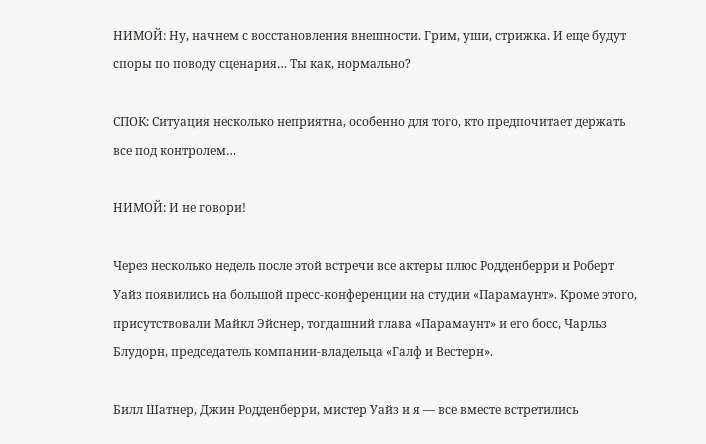НИМОЙ: Ну, начнем с восстановления внешности. Грим, уши, стрижка. И еще будут споры по поводу сценария… Ты как, нормально?

СПОК: Ситуация несколько неприятна, особенно для того, кто предпочитает держать все под контролем…

НИМОЙ: И не говори!

Через несколько недель после этой встречи все актеры плюс Родденберри и Роберт Уайз появились на большой пресс-конференции на студии «Парамаунт». Кроме этого, присутствовали Майкл Эйснер, тогдашний глава «Парамаунт» и его босс, Чарльз Блудорн, председатель компании-владельца «Галф и Вестерн».

Билл Шатнер, Джин Родденберри, мистер Уайз и я — все вместе встретились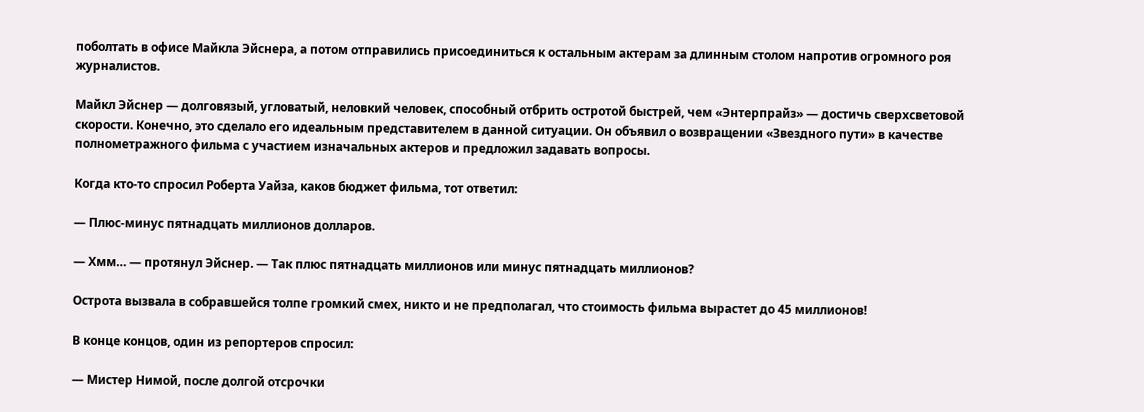поболтать в офисе Майкла Эйснера, а потом отправились присоединиться к остальным актерам за длинным столом напротив огромного роя журналистов.

Майкл Эйснер — долговязый, угловатый, неловкий человек, способный отбрить остротой быстрей, чем «Энтерпрайз» — достичь сверхсветовой скорости. Конечно, это сделало его идеальным представителем в данной ситуации. Он объявил о возвращении «Звездного пути» в качестве полнометражного фильма с участием изначальных актеров и предложил задавать вопросы.

Когда кто-то спросил Роберта Уайза, каков бюджет фильма, тот ответил:

— Плюс-минус пятнадцать миллионов долларов.

— Хмм… — протянул Эйснер. — Так плюс пятнадцать миллионов или минус пятнадцать миллионов?

Острота вызвала в собравшейся толпе громкий смех, никто и не предполагал, что стоимость фильма вырастет до 45 миллионов!

В конце концов, один из репортеров спросил:

— Мистер Нимой, после долгой отсрочки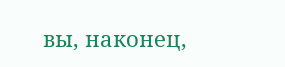вы, наконец,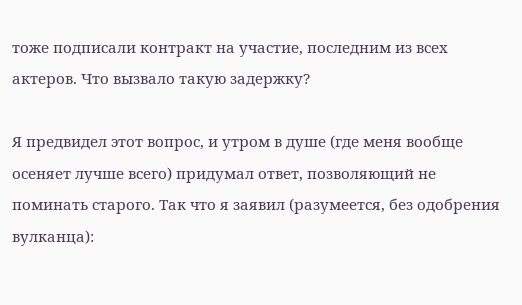тоже подписали контракт на участие, последним из всех актеров. Что вызвало такую задержку?

Я предвидел этот вопрос, и утром в душе (где меня вообще осеняет лучше всего) придумал ответ, позволяющий не поминать старого. Так что я заявил (разумеется, без одобрения вулканца):